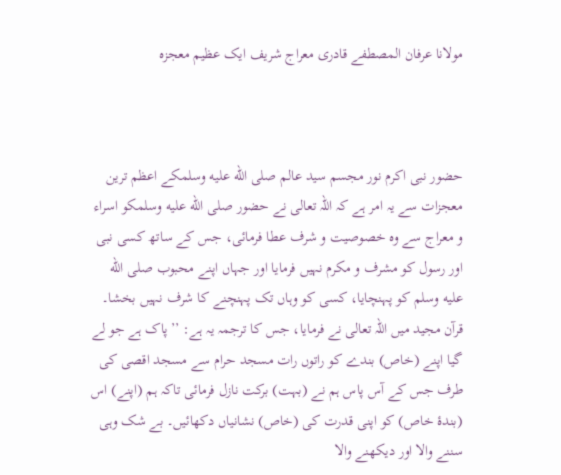مولانا عرفان المصطفے قادری معراج شریف ایک عظیم معجزہ



حضور نبی اکرم نور مجسم سید عالم صلى الله عليه وسلمکے اعظم ترین معجزات سے یہ امر ہے کہ اللہ تعالی نے حضور صلى الله عليه وسلمکو اسراء و معراج سے وہ خصوصیت و شرف عطا فرمائی، جس کے ساتھ کسی نبی اور رسول کو مشرف و مکرم نہیں فرمایا اور جہاں اپنے محبوب صلى الله عليه وسلم کو پہنچایا، کسی کو وہاں تک پہنچنے کا شرف نہیں بخشا۔ قرآن مجید میں اللہ تعالی نے فرمایا، جس کا ترجمہ یہ ہے: ’’پاک ہے جو لے گیا اپنے (خاص) بندے کو راتوں رات مسجد حرام سے مسجد اقصی کی طرف جس کے آس پاس ہم نے (بہت) برکت نازل فرمائی تاکہ ہم (اپنے) اس (بندۂ خاص) کو اپنی قدرت کی (خاص) نشانیاں دکھائیں۔ بے شک وہی سننے والا اور دیکھنے والا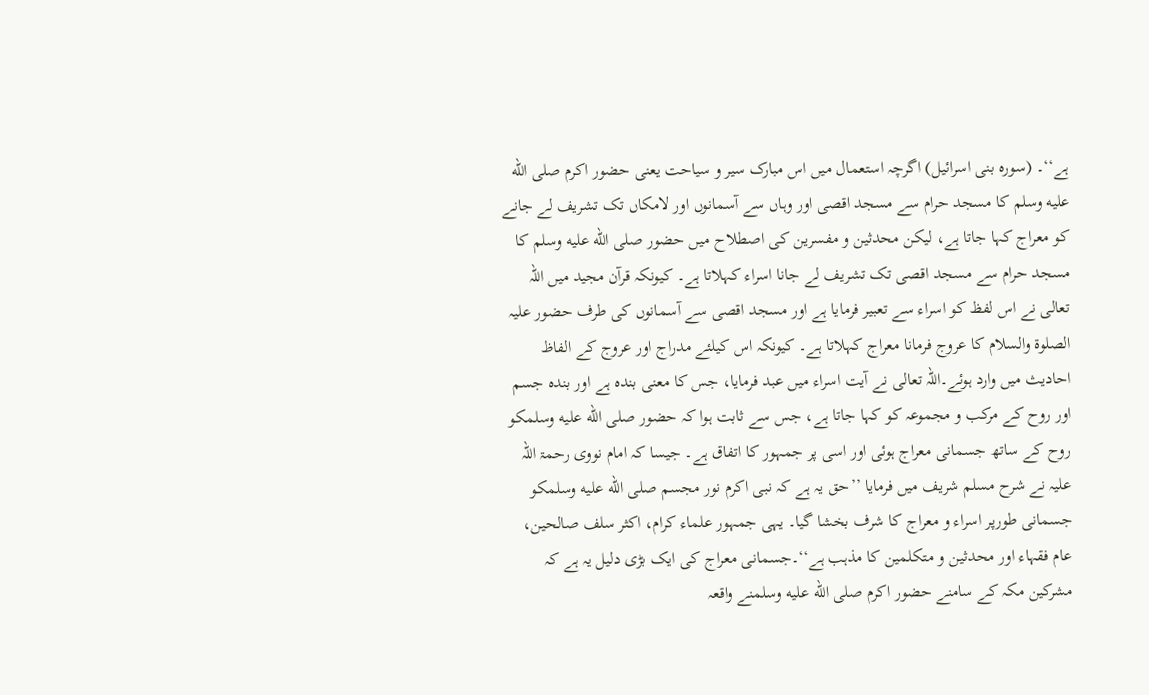ہے‘‘۔ (سورہ بنی اسرائیل) اگرچہ استعمال میں اس مبارک سیر و سیاحت یعنی حضور اکرم صلى الله عليه وسلم کا مسجد حرام سے مسجد اقصی اور وہاں سے آسمانوں اور لامکاں تک تشریف لے جانے کو معراج کہا جاتا ہے، لیکن محدثین و مفسرین کی اصطلاح میں حضور صلى الله عليه وسلم کا مسجد حرام سے مسجد اقصی تک تشریف لے جانا اسراء کہلاتا ہے۔ کیونکہ قرآن مجید میں اللہ تعالی نے اس لفظ کو اسراء سے تعبیر فرمایا ہے اور مسجد اقصی سے آسمانوں کی طرف حضور علیہ الصلوۃ والسلام کا عروج فرمانا معراج کہلاتا ہے۔ کیونکہ اس کیلئے مدراج اور عروج کے الفاظ احادیث میں وارد ہوئے۔اللہ تعالی نے آیت اسراء میں عبد فرمایا، جس کا معنی بندہ ہے اور بندہ جسم اور روح کے مرکب و مجموعہ کو کہا جاتا ہے، جس سے ثابت ہوا کہ حضور صلى الله عليه وسلمکو روح کے ساتھ جسمانی معراج ہوئی اور اسی پر جمہور کا اتفاق ہے۔ جیسا کہ امام نووی رحمۃ اللہ علیہ نے شرح مسلم شریف میں فرمایا ’’حق یہ ہے کہ نبی اکرم نور مجسم صلى الله عليه وسلمکو جسمانی طورپر اسراء و معراج کا شرف بخشا گیا۔ یہی جمہور علماء کرام، اکثر سلف صالحین، عام فقہاء اور محدثین و متکلمین کا مذہب ہے‘‘۔جسمانی معراج کی ایک بڑی دلیل یہ ہے کہ مشرکین مکہ کے سامنے حضور اکرم صلى الله عليه وسلمنے واقعہ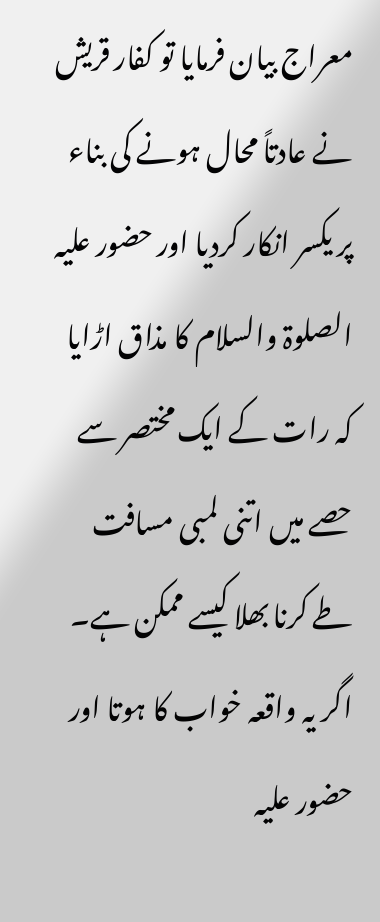معراج بیان فرمایا تو کفار قریش نے عادتاً محال ہونے کی بناء پر یکسر انکار کردیا اور حضور علیہ الصلوۃ والسلام کا مذاق اڑایا کہ رات کے ایک مختصر سے حصے میں اتنی لمبی مسافت طے کرنا بھلا کیسے ممکن ہے۔ اگر یہ واقعہ خواب کا ہوتا اور حضور علیہ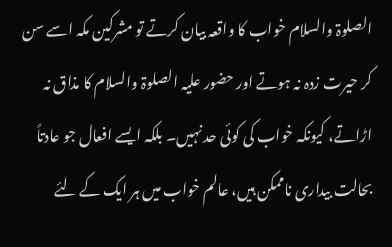الصلوۃ والسلام خواب کا واقعہ بیان کرتے تو مشرکین مکہ اسے سن کر حیرت زدہ نہ ہوتے اور حضور علیہ الصلوۃ والسلام کا مذاق نہ اڑاتے، کیونکہ خواب کی کوئی حد نہیں۔ بلکہ ایسے افعال جو عادتاً بحالت بیداری ناممکن ہیں، عالم خواب میں ہر ایک کے لئے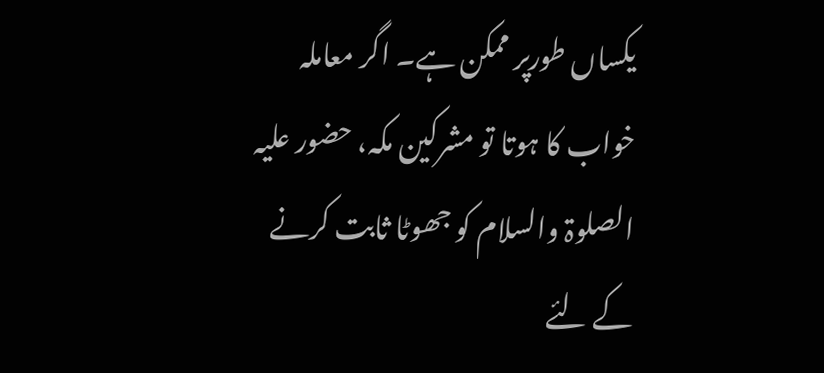یکساں طورپر ممکن ہے۔ اگر معاملہ خواب کا ہوتا تو مشرکین مکہ، حضور علیہ الصلوۃ والسلام کو جھوٹا ثابت کرنے کے لئے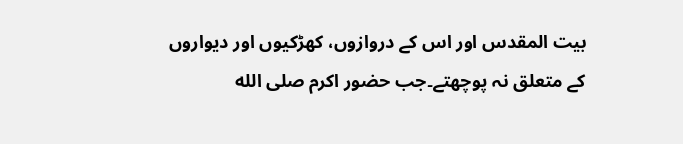بیت المقدس اور اس کے دروازوں، کھڑکیوں اور دیواروں کے متعلق نہ پوچھتے۔جب حضور اکرم صلى الله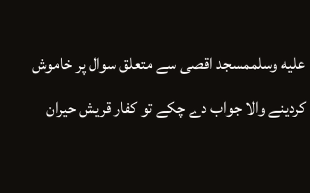عليه وسلممسجد اقصی سے متعلق سوال پر خاموش کردینے والا جواب دے چکے تو کفار قریش حیران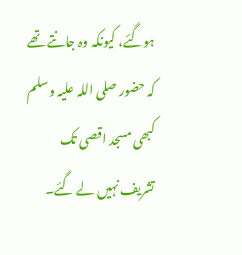ہوگئے، کیونکہ وہ جانتے تھے کہ حضور صلی اللہ علیہ وسلم کبھی مسجد اقصی تک تشریف نہیں لے گئے۔